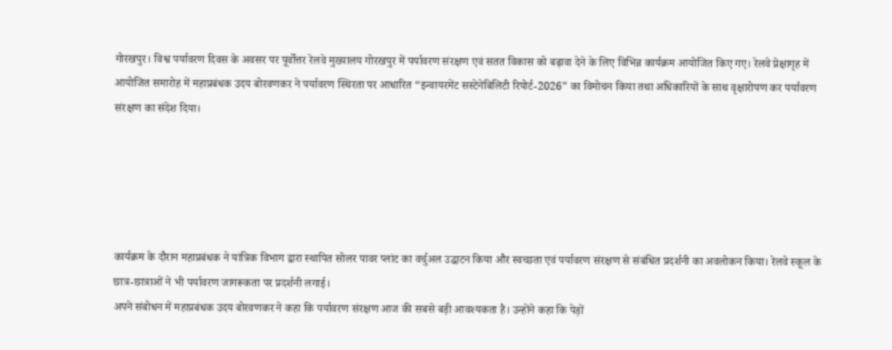गोरखपुर। विश्व पर्यावरण दिवस के अवसर पर पूर्वोत्तर रेलवे मुख्यालय गोरखपुर में पर्यावरण संरक्षण एवं सतत विकास को बढ़ावा देने के लिए विभिन्न कार्यक्रम आयोजित किए गए। रेलवे प्रेक्षागृह में आयोजित समारोह में महाप्रबंधक उदय बोरवणकर ने पर्यावरण स्थिरता पर आधारित “इन्वायरमेंट सस्टेनेबिलिटी रिपोर्ट-2026” का विमोचन किया तथा अधिकारियों के साथ वृक्षारोपण कर पर्यावरण संरक्षण का संदेश दिया।





कार्यक्रम के दौरान महाप्रबंधक ने यांत्रिक विभाग द्वारा स्थापित सोलर पावर प्लांट का वर्चुअल उद्घाटन किया और स्वच्छता एवं पर्यावरण संरक्षण से संबंधित प्रदर्शनी का अवलोकन किया। रेलवे स्कूल के छात्र-छात्राओं ने भी पर्यावरण जागरूकता पर प्रदर्शनी लगाई।
अपने संबोधन में महाप्रबंधक उदय बोरवणकर ने कहा कि पर्यावरण संरक्षण आज की सबसे बड़ी आवश्यकता है। उन्होंने कहा कि पेड़ों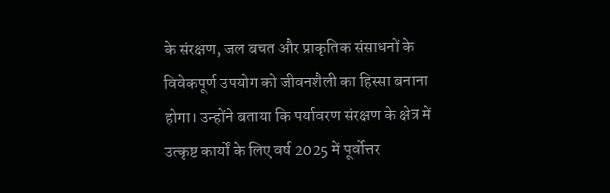के संरक्षण, जल बचत और प्राकृतिक संसाधनों के विवेकपूर्ण उपयोग को जीवनशैली का हिस्सा बनाना होगा। उन्होंने बताया कि पर्यावरण संरक्षण के क्षेत्र में उत्कृष्ट कार्यों के लिए वर्ष 2025 में पूर्वोत्तर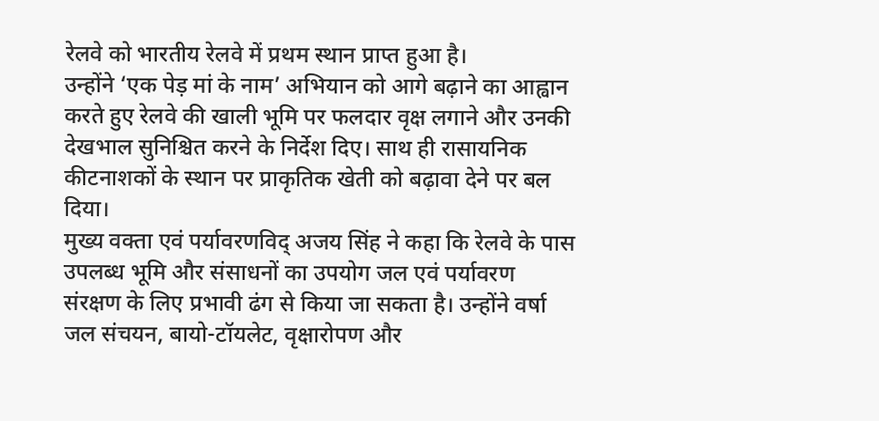रेलवे को भारतीय रेलवे में प्रथम स्थान प्राप्त हुआ है।
उन्होंने ‘एक पेड़ मां के नाम’ अभियान को आगे बढ़ाने का आह्वान करते हुए रेलवे की खाली भूमि पर फलदार वृक्ष लगाने और उनकी देखभाल सुनिश्चित करने के निर्देश दिए। साथ ही रासायनिक कीटनाशकों के स्थान पर प्राकृतिक खेती को बढ़ावा देने पर बल दिया।
मुख्य वक्ता एवं पर्यावरणविद् अजय सिंह ने कहा कि रेलवे के पास उपलब्ध भूमि और संसाधनों का उपयोग जल एवं पर्यावरण संरक्षण के लिए प्रभावी ढंग से किया जा सकता है। उन्होंने वर्षा जल संचयन, बायो-टॉयलेट, वृक्षारोपण और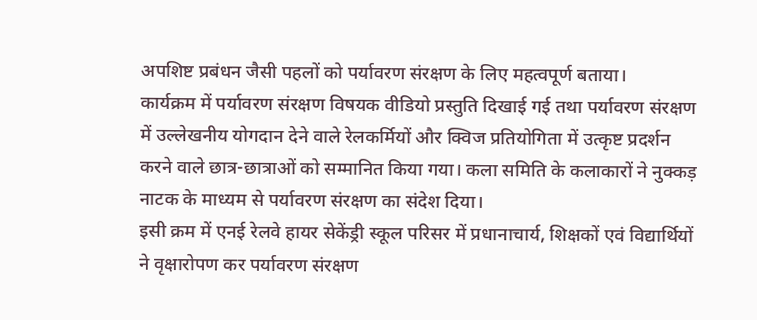अपशिष्ट प्रबंधन जैसी पहलों को पर्यावरण संरक्षण के लिए महत्वपूर्ण बताया।
कार्यक्रम में पर्यावरण संरक्षण विषयक वीडियो प्रस्तुति दिखाई गई तथा पर्यावरण संरक्षण में उल्लेखनीय योगदान देने वाले रेलकर्मियों और क्विज प्रतियोगिता में उत्कृष्ट प्रदर्शन करने वाले छात्र-छात्राओं को सम्मानित किया गया। कला समिति के कलाकारों ने नुक्कड़ नाटक के माध्यम से पर्यावरण संरक्षण का संदेश दिया।
इसी क्रम में एनई रेलवे हायर सेकेंड्री स्कूल परिसर में प्रधानाचार्य, शिक्षकों एवं विद्यार्थियों ने वृक्षारोपण कर पर्यावरण संरक्षण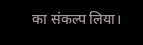का संकल्प लिया।